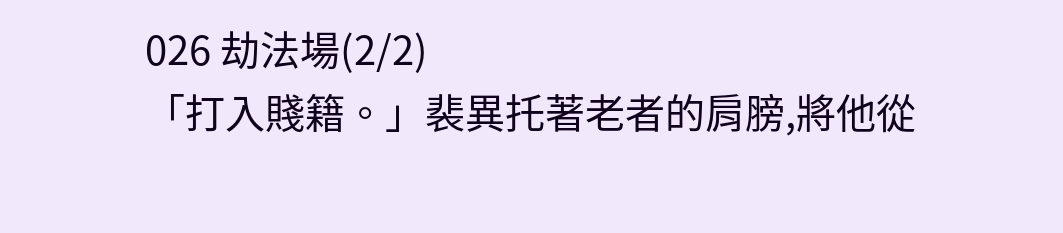026 劫法場(2/2)
「打入賤籍。」裴異托著老者的肩膀,將他從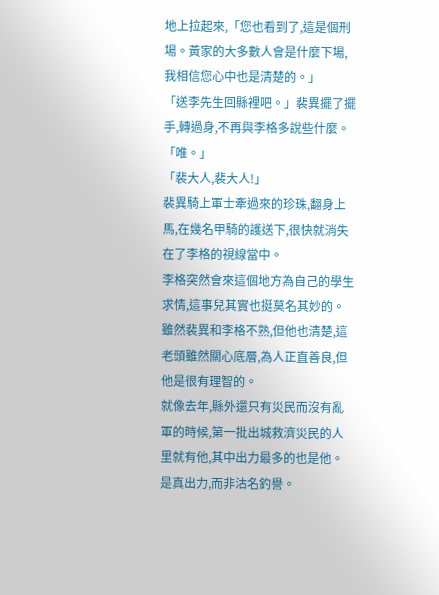地上拉起來,「您也看到了,這是個刑場。黃家的大多數人會是什麼下場,我相信您心中也是清楚的。」
「送李先生回縣裡吧。」裴異擺了擺手,轉過身,不再與李格多說些什麼。
「唯。」
「裴大人,裴大人!」
裴異騎上軍士牽過來的珍珠,翻身上馬,在幾名甲騎的護送下,很快就消失在了李格的視線當中。
李格突然會來這個地方為自己的學生求情,這事兒其實也挺莫名其妙的。雖然裴異和李格不熟,但他也清楚,這老頭雖然關心底層,為人正直善良,但他是很有理智的。
就像去年,縣外還只有災民而沒有亂軍的時候,第一批出城救濟災民的人里就有他,其中出力最多的也是他。是真出力,而非沽名釣譽。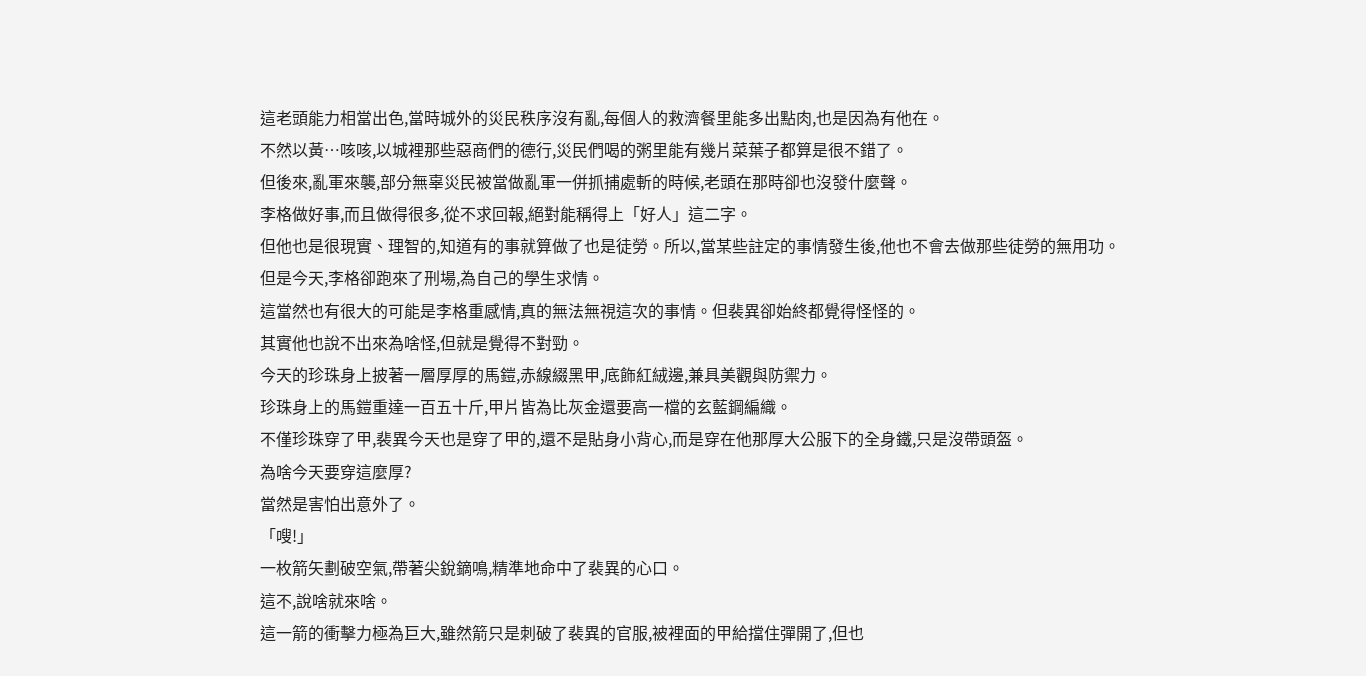這老頭能力相當出色,當時城外的災民秩序沒有亂,每個人的救濟餐里能多出點肉,也是因為有他在。
不然以黃…咳咳,以城裡那些惡商們的德行,災民們喝的粥里能有幾片菜葉子都算是很不錯了。
但後來,亂軍來襲,部分無辜災民被當做亂軍一併抓捕處斬的時候,老頭在那時卻也沒發什麼聲。
李格做好事,而且做得很多,從不求回報,絕對能稱得上「好人」這二字。
但他也是很現實、理智的,知道有的事就算做了也是徒勞。所以,當某些註定的事情發生後,他也不會去做那些徒勞的無用功。
但是今天,李格卻跑來了刑場,為自己的學生求情。
這當然也有很大的可能是李格重感情,真的無法無視這次的事情。但裴異卻始終都覺得怪怪的。
其實他也說不出來為啥怪,但就是覺得不對勁。
今天的珍珠身上披著一層厚厚的馬鎧,赤線綴黑甲,底飾紅絨邊,兼具美觀與防禦力。
珍珠身上的馬鎧重達一百五十斤,甲片皆為比灰金還要高一檔的玄藍鋼編織。
不僅珍珠穿了甲,裴異今天也是穿了甲的,還不是貼身小背心,而是穿在他那厚大公服下的全身鐵,只是沒帶頭盔。
為啥今天要穿這麼厚?
當然是害怕出意外了。
「嗖!」
一枚箭矢劃破空氣,帶著尖銳鏑鳴,精準地命中了裴異的心口。
這不,說啥就來啥。
這一箭的衝擊力極為巨大,雖然箭只是刺破了裴異的官服,被裡面的甲給擋住彈開了,但也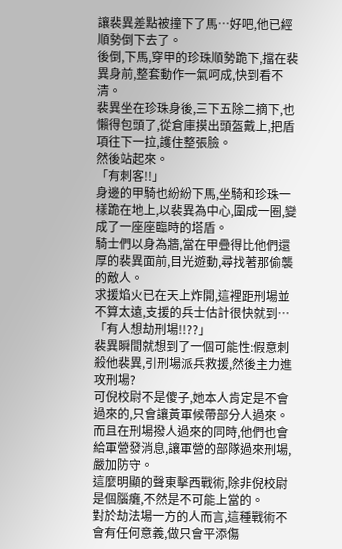讓裴異差點被撞下了馬…好吧,他已經順勢倒下去了。
後倒,下馬,穿甲的珍珠順勢跪下,擋在裴異身前,整套動作一氣呵成,快到看不清。
裴異坐在珍珠身後,三下五除二摘下,也懶得包頭了,從倉庫摸出頭盔戴上,把盾項往下一拉,護住整張臉。
然後站起來。
「有刺客!!」
身邊的甲騎也紛紛下馬,坐騎和珍珠一樣跪在地上,以裴異為中心,圍成一圈,變成了一座座臨時的塔盾。
騎士們以身為牆,當在甲疊得比他們還厚的裴異面前,目光遊動,尋找著那偷襲的敵人。
求援焰火已在天上炸開,這裡距刑場並不算太遠,支援的兵士估計很快就到…
「有人想劫刑場!!??」
裴異瞬間就想到了一個可能性:假意刺殺他裴異,引刑場派兵救援,然後主力進攻刑場?
可倪校尉不是傻子,她本人肯定是不會過來的,只會讓黃軍候帶部分人過來。
而且在刑場撥人過來的同時,他們也會給軍營發消息,讓軍營的部隊過來刑場,嚴加防守。
這麼明顯的聲東擊西戰術,除非倪校尉是個腦癱,不然是不可能上當的。
對於劫法場一方的人而言,這種戰術不會有任何意義,做只會平添傷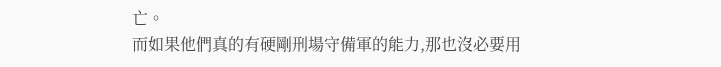亡。
而如果他們真的有硬剛刑場守備軍的能力,那也沒必要用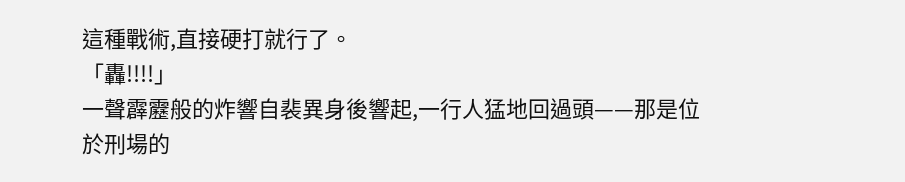這種戰術,直接硬打就行了。
「轟!!!!」
一聲霹靂般的炸響自裴異身後響起,一行人猛地回過頭——那是位於刑場的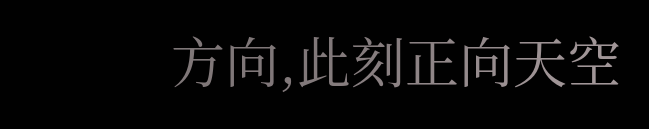方向,此刻正向天空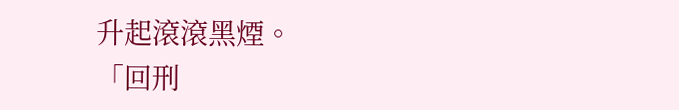升起滾滾黑煙。
「回刑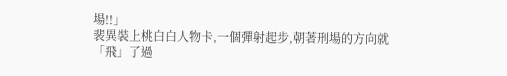場!!」
裴異裝上桃白白人物卡,一個彈射起步,朝著刑場的方向就「飛」了過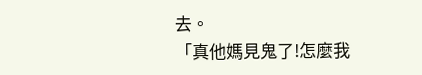去。
「真他媽見鬼了!怎麼我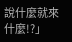說什麼就來什麼!?」